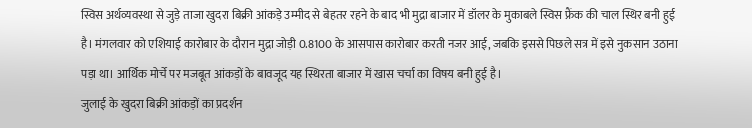स्विस अर्थव्यवस्था से जुड़े ताजा खुदरा बिक्री आंकड़े उम्मीद से बेहतर रहने के बाद भी मुद्रा बाजार में डॉलर के मुकाबले स्विस फ्रैंक की चाल स्थिर बनी हुई है। मंगलवार को एशियाई कारोबार के दौरान मुद्रा जोड़ी 0.8100 के आसपास कारोबार करती नजर आई, जबकि इससे पिछले सत्र में इसे नुकसान उठाना पड़ा था। आर्थिक मोर्चे पर मजबूत आंकड़ों के बावजूद यह स्थिरता बाजार में खास चर्चा का विषय बनी हुई है।
जुलाई के खुदरा बिक्री आंकड़ों का प्रदर्शन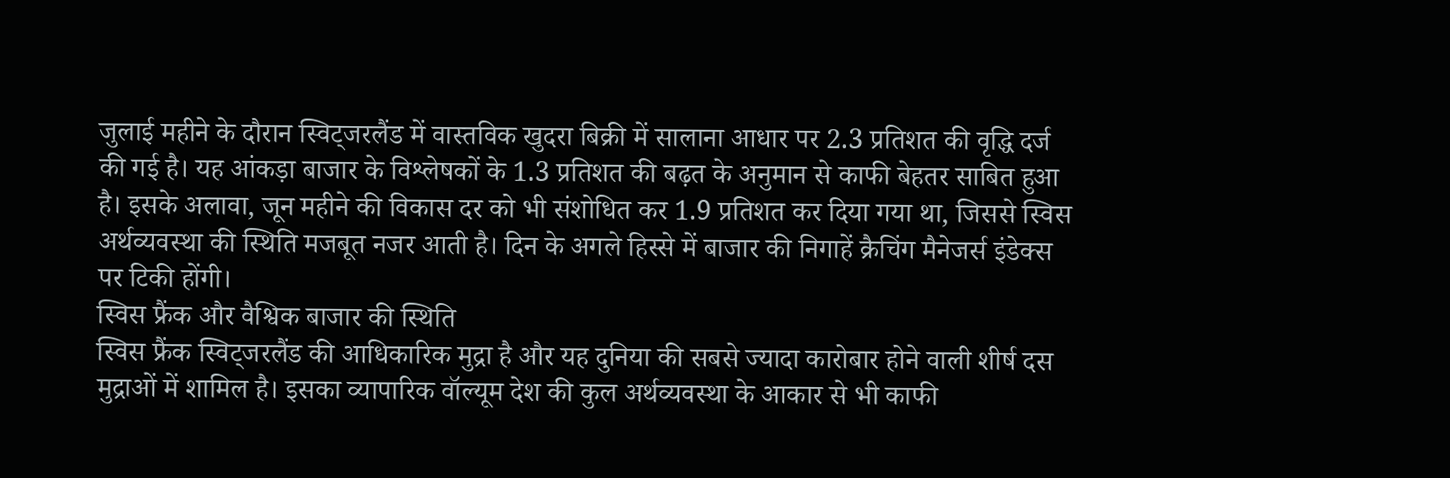जुलाई महीने के दौरान स्विट्जरलैंड में वास्तविक खुदरा बिक्री में सालाना आधार पर 2.3 प्रतिशत की वृद्धि दर्ज की गई है। यह आंकड़ा बाजार के विश्लेषकों के 1.3 प्रतिशत की बढ़त के अनुमान से काफी बेहतर साबित हुआ है। इसके अलावा, जून महीने की विकास दर को भी संशोधित कर 1.9 प्रतिशत कर दिया गया था, जिससे स्विस अर्थव्यवस्था की स्थिति मजबूत नजर आती है। दिन के अगले हिस्से में बाजार की निगाहें क्रैचिंग मैनेजर्स इंडेक्स पर टिकी होंगी।
स्विस फ्रैंक और वैश्विक बाजार की स्थिति
स्विस फ्रैंक स्विट्जरलैंड की आधिकारिक मुद्रा है और यह दुनिया की सबसे ज्यादा कारोबार होने वाली शीर्ष दस मुद्राओं में शामिल है। इसका व्यापारिक वॉल्यूम देश की कुल अर्थव्यवस्था के आकार से भी काफी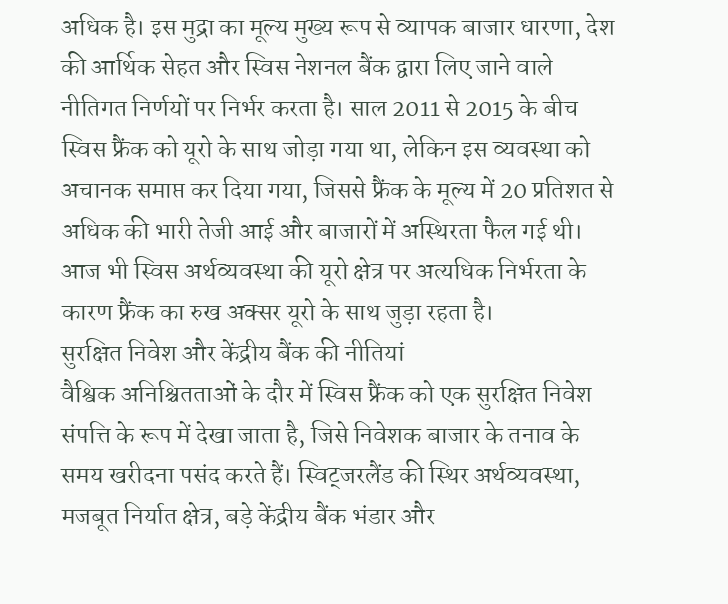अधिक है। इस मुद्रा का मूल्य मुख्य रूप से व्यापक बाजार धारणा, देश की आर्थिक सेहत और स्विस नेशनल बैंक द्वारा लिए जाने वाले नीतिगत निर्णयों पर निर्भर करता है। साल 2011 से 2015 के बीच स्विस फ्रैंक को यूरो के साथ जोड़ा गया था, लेकिन इस व्यवस्था को अचानक समाप्त कर दिया गया, जिससे फ्रैंक के मूल्य में 20 प्रतिशत से अधिक की भारी तेजी आई और बाजारों में अस्थिरता फैल गई थी। आज भी स्विस अर्थव्यवस्था की यूरो क्षेत्र पर अत्यधिक निर्भरता के कारण फ्रैंक का रुख अक्सर यूरो के साथ जुड़ा रहता है।
सुरक्षित निवेश और केंद्रीय बैंक की नीतियां
वैश्विक अनिश्चितताओं के दौर में स्विस फ्रैंक को एक सुरक्षित निवेश संपत्ति के रूप में देखा जाता है, जिसे निवेशक बाजार के तनाव के समय खरीदना पसंद करते हैं। स्विट्जरलैंड की स्थिर अर्थव्यवस्था, मजबूत निर्यात क्षेत्र, बड़े केंद्रीय बैंक भंडार और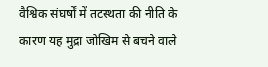वैश्विक संघर्षों में तटस्थता की नीति के कारण यह मुद्रा जोखिम से बचने वाले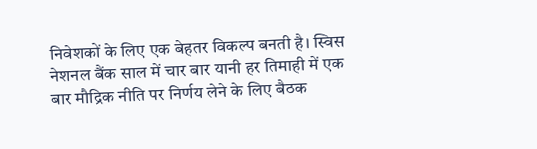निवेशकों के लिए एक बेहतर विकल्प बनती है। स्विस नेशनल बैंक साल में चार बार यानी हर तिमाही में एक बार मौद्रिक नीति पर निर्णय लेने के लिए बैठक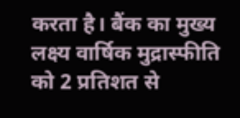करता है। बैंक का मुख्य लक्ष्य वार्षिक मुद्रास्फीति को 2 प्रतिशत से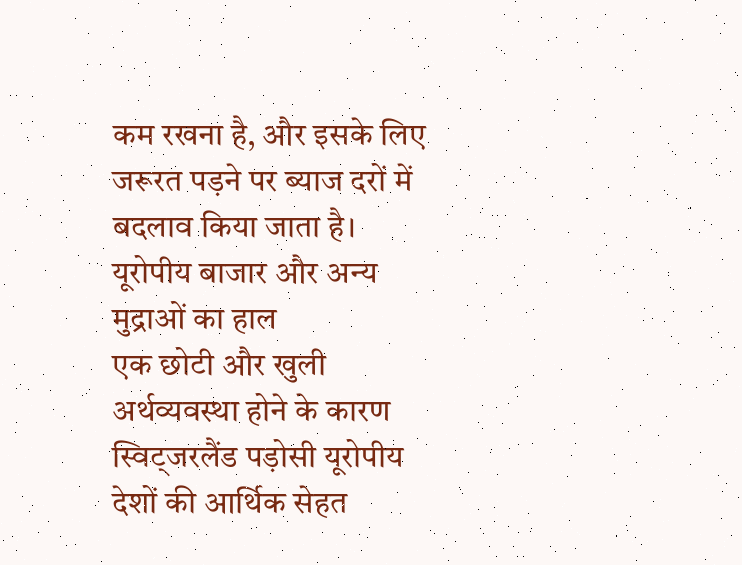कम रखना है, और इसके लिए जरूरत पड़ने पर ब्याज दरों में बदलाव किया जाता है।
यूरोपीय बाजार और अन्य मुद्राओं का हाल
एक छोटी और खुली अर्थव्यवस्था होने के कारण स्विट्जरलैंड पड़ोसी यूरोपीय देशों की आर्थिक सेहत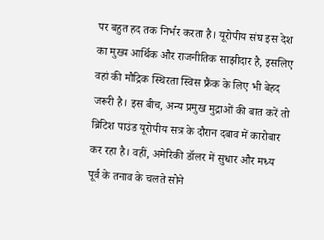पर बहुत हद तक निर्भर करता है। यूरोपीय संघ इस देश का मुख्य आर्थिक और राजनीतिक साझीदार है, इसलिए वहां की मौद्रिक स्थिरता स्विस फ्रैंक के लिए भी बेहद जरूरी है। इस बीच, अन्य प्रमुख मुद्राओं की बात करें तो ब्रिटिश पाउंड यूरोपीय सत्र के दौरान दबाव में कारोबार कर रहा है। वहीं, अमेरिकी डॉलर में सुधार और मध्य पूर्व के तनाव के चलते सोने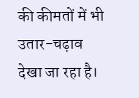की कीमतों में भी उतार-चढ़ाव देखा जा रहा है।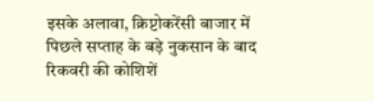इसके अलावा, क्रिप्टोकरेंसी बाजार में पिछले सप्ताह के बड़े नुकसान के बाद रिकवरी की कोशिशें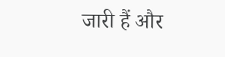जारी हैं और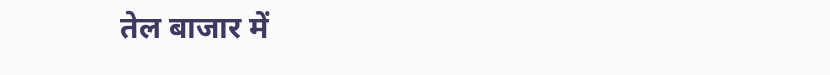तेल बाजार में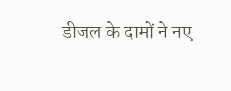डीजल के दामों ने नए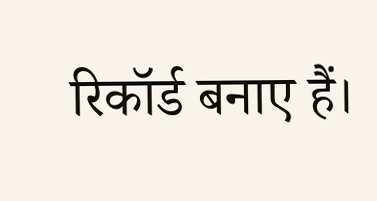रिकॉर्ड बनाए हैं।